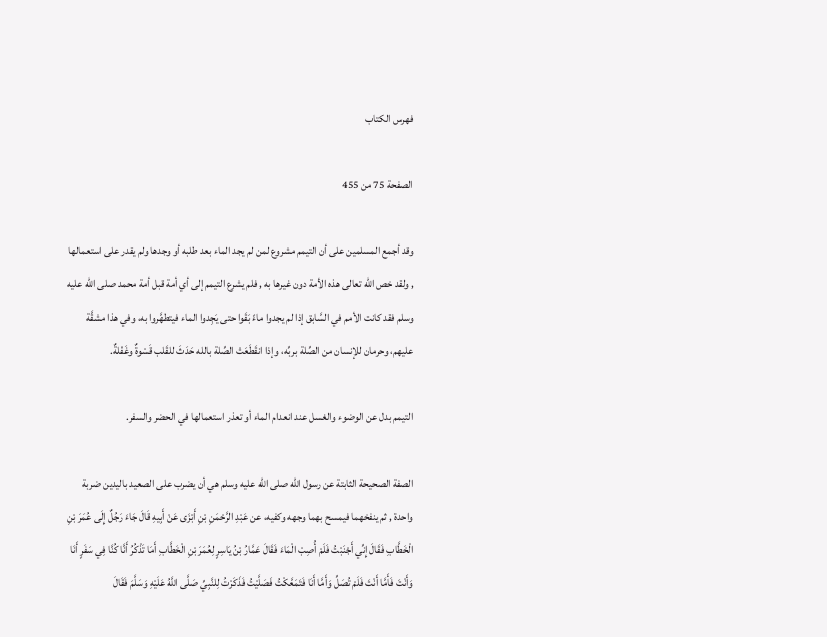فهرس الكتاب

الصفحة 75 من 455

وقد أجمع المسلمين على أن التيمم مشروع لمن لم يجد الماء بعد طلبه أو وجدها ولم يقدر على استعمالها , ولقد خص الله تعالى هذه الأمة دون غيرها به , فلم يشرع التيمم إلى أي أمة قبل أمة محمد صلى الله عليه وسلم فقد كانت الأمم في السَّابق إذا لم يجدوا ماءً بَقَوا حتى يَجِدوا الماء فيتطهَّروا به، وفي هذا مشقَّة عليهم، وحرمان للإنسان من الصِّلة بربِّه، وإذا انقَطَعَتْ الصِّلة بالله حَدَثَ للقَلب قَسْوةٌ وغَفْلةٌ.

التيمم بدل عن الوضوء والغسل عند انعدام الماء أو تعذر استعمالها في الحضر والسفر.

الصفة الصحيحة الثابتة عن رسول الله صلى الله عليه وسلم هي أن يضرب على الصعيد باليدين ضربة واحدة , ثم ينفخهما فيمسح بهما وجهه وكفيه، عن عَبْدِ الرَّحْمَنِ بْنِ أَبْزَى عَنْ أَبِيهِ قَالَ جَاءَ رَجُلٌ إِلَى عُمَرَ بْنِ الْخَطَّابِ فَقَالَ إِنِّي أَجْنَبْتُ فَلَمْ أُصِبْ الْمَاءَ فَقَالَ عَمَّارُ بْنُ يَاسِرٍ لِعُمَرَ بْنِ الْخَطَّابِ أَمَا تَذْكُرُ أَنَّا كُنَّا فِي سَفَرٍ أَنَا وَأَنْتَ فَأَمَّا أَنْتَ فَلَمْ تُصَلِّ وَأَمَّا أَنَا فَتَمَعَّكْتُ فَصَلَّيْتُ فَذَكَرْتُ لِلنَّبِيِّ صَلَّى اللَّهُ عَلَيْهِ وَسَلَّمَ فَقَالَ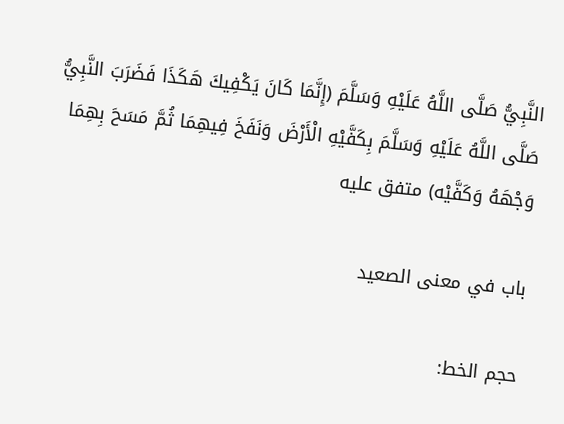النَّبِيُّ صَلَّى اللَّهُ عَلَيْهِ وَسَلَّمَ (إِنَّمَا كَانَ يَكْفِيكَ هَكَذَا فَضَرَبَ النَّبِيُّ صَلَّى اللَّهُ عَلَيْهِ وَسَلَّمَ بِكَفَّيْهِ الْأَرْضَ وَنَفَخَ فِيهِمَا ثُمَّ مَسَحَ بِهِمَا وَجْهَهُ وَكَفَّيْه) متفق عليه

باب في معنى الصعيد

حجم الخط: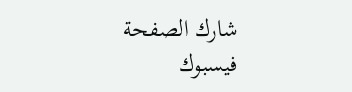شارك الصفحة
فيسبوك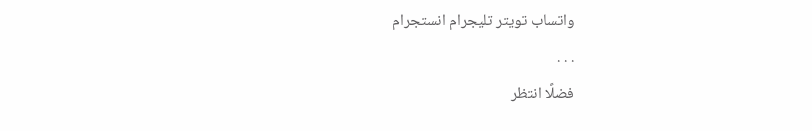واتساب تويتر تليجرام انستجرام
. . .
فضلًا انتظر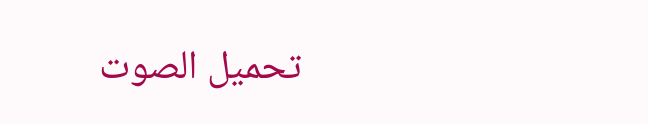تحميل الصوت